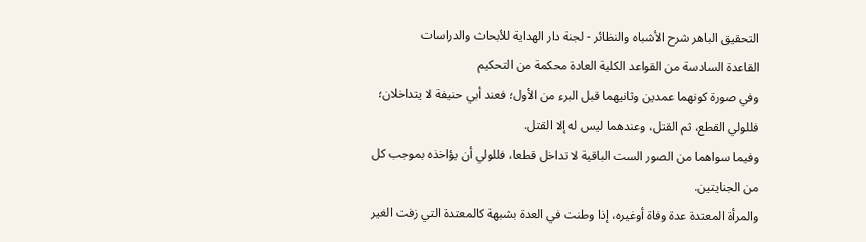التحقيق الباهر شرح الأشباه والنظائر - لجنة دار الهداية للأبحاث والدراسات
القاعدة السادسة من القواعد الكلية العادة محكمة من التحكيم
وفي صورة كونهما عمدين وثانيهما قبل البرء من الأول؛ فعند أبي حنيفة لا يتداخلان؛ فللولي القطع، ثم القتل، وعندهما ليس له إلا القتل.
وفيما سواهما من الصور الست الباقية لا تداخل قطعا، فللولي أن يؤاخذه بموجب كل من الجنايتين.
والمرأة المعتدة عدة وفاة أوغيره، إذا وطنت في العدة بشبهة كالمعتدة التي زفت الغير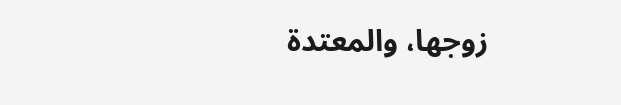زوجها، والمعتدة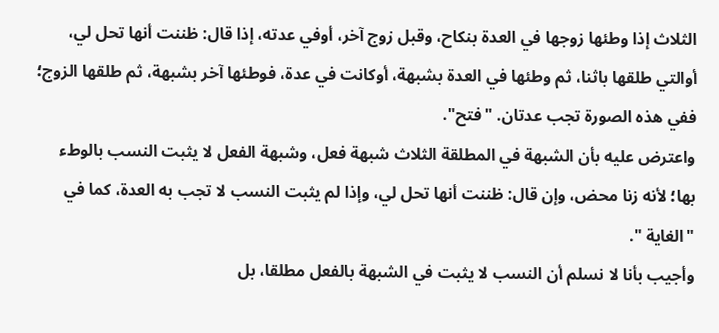الثلاث إذا وطئها زوجها في العدة بنكاح، وقبل زوج آخر، أوفي عدته، إذا قال: ظننت أنها تحل لي، أوالتي طلقها باثنا، ثم وطئها في العدة بشبهة، أوكانت في عدة، فوطئها آخر بشبهة، ثم طلقها الزوج؛ ففي هذه الصورة تجب عدتان. "فتح".
واعترض عليه بأن الشبهة في المطلقة الثلاث شبهة فعل، وشبهة الفعل لا يثبت النسب بالوطء بها؛ لأنه زنا محض، وإن قال: ظننت أنها تحل لي، وإذا لم يثبت النسب لا تجب به العدة، كما في "الغاية ".
وأجيب بأنا لا نسلم أن النسب لا يثبت في الشبهة بالفعل مطلقا، بل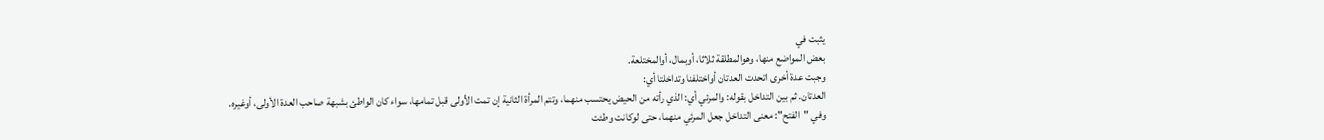يثبت في
بعض المواضع منها، وهوالمطلقة ثلاثا، أوبمال، أوالمختلعة.
وجبت عدة أخرى اتحدت العدتان أواختلفنا وتداخلتا أي:
العدتان. ثم بين التداخل بقوله: والمرئي أي: الذي رأته من الحيض يحتسب منهما، وتتم المرأة الثانية إن تمت الأولى قبل تمامها، سواء كان الواطئ بشبهة صاحب العدة الأولى، أوغيره.
وفي "الفتح": معنى التداخل جعل المرئي منهما، حتى لوكانت وطئت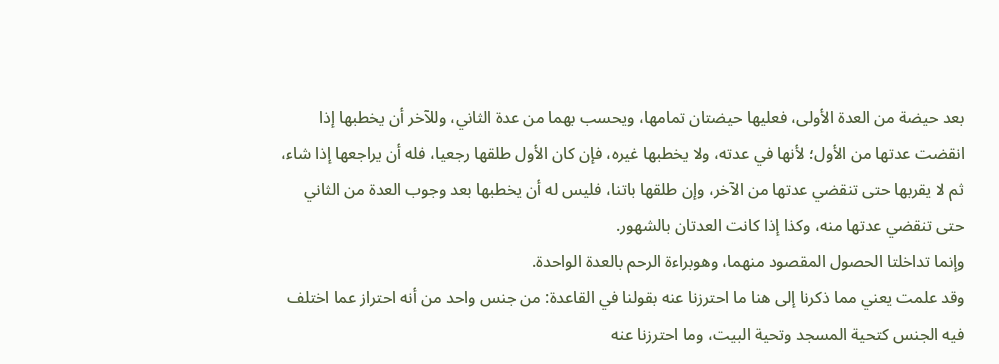بعد حيضة من العدة الأولى، فعليها حيضتان تمامها، ويحسب بهما من عدة الثاني، وللآخر أن يخطبها إذا انقضت عدتها من الأول؛ لأنها في عدته، ولا يخطبها غيره، فإن كان الأول طلقها رجعيا، فله أن يراجعها إذا شاء، ثم لا يقربها حتى تنقضي عدتها من الآخر، وإن طلقها باتنا، فليس له أن يخطبها بعد وجوب العدة من الثاني حتى تنقضي عدتها منه، وكذا إذا كانت العدتان بالشهور.
وإنما تداخلتا الحصول المقصود منهما، وهوبراءة الرحم بالعدة الواحدة.
وقد علمت يعني مما ذكرنا إلى هنا ما احترزنا عنه بقولنا في القاعدة: من جنس واحد من أنه احتراز عما اختلف فيه الجنس كتحية المسجد وتحية البيت، وما احترزنا عنه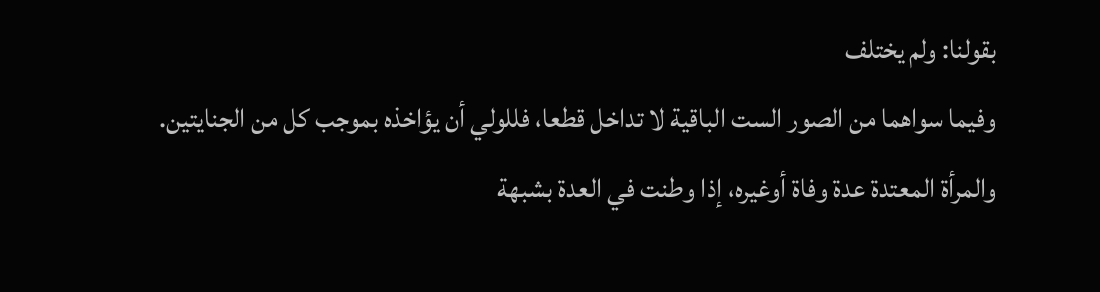بقولنا: ولم يختلف
وفيما سواهما من الصور الست الباقية لا تداخل قطعا، فللولي أن يؤاخذه بموجب كل من الجنايتين.
والمرأة المعتدة عدة وفاة أوغيره، إذا وطنت في العدة بشبهة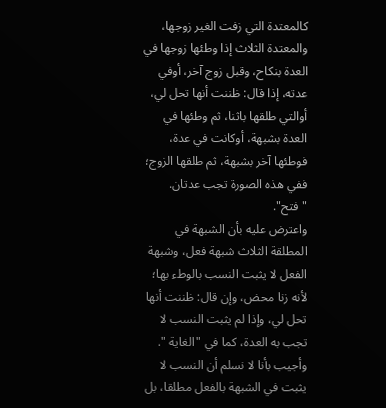كالمعتدة التي زفت الغير زوجها، والمعتدة الثلاث إذا وطئها زوجها في العدة بنكاح، وقبل زوج آخر، أوفي عدته، إذا قال: ظننت أنها تحل لي، أوالتي طلقها باثنا، ثم وطئها في العدة بشبهة، أوكانت في عدة، فوطئها آخر بشبهة، ثم طلقها الزوج؛ ففي هذه الصورة تجب عدتان. "فتح".
واعترض عليه بأن الشبهة في المطلقة الثلاث شبهة فعل، وشبهة الفعل لا يثبت النسب بالوطء بها؛ لأنه زنا محض، وإن قال: ظننت أنها تحل لي، وإذا لم يثبت النسب لا تجب به العدة، كما في "الغاية ".
وأجيب بأنا لا نسلم أن النسب لا يثبت في الشبهة بالفعل مطلقا، بل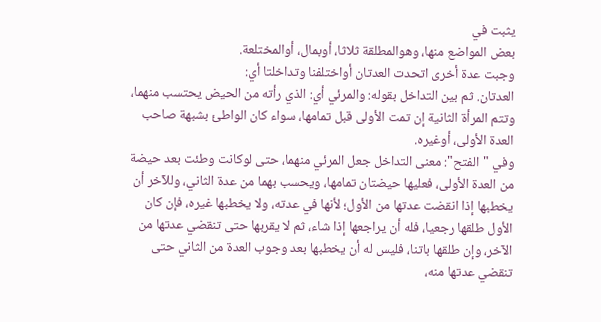يثبت في
بعض المواضع منها، وهوالمطلقة ثلاثا، أوبمال، أوالمختلعة.
وجبت عدة أخرى اتحدت العدتان أواختلفنا وتداخلتا أي:
العدتان. ثم بين التداخل بقوله: والمرئي أي: الذي رأته من الحيض يحتسب منهما، وتتم المرأة الثانية إن تمت الأولى قبل تمامها، سواء كان الواطئ بشبهة صاحب العدة الأولى، أوغيره.
وفي "الفتح": معنى التداخل جعل المرئي منهما، حتى لوكانت وطئت بعد حيضة من العدة الأولى، فعليها حيضتان تمامها، ويحسب بهما من عدة الثاني، وللآخر أن يخطبها إذا انقضت عدتها من الأول؛ لأنها في عدته، ولا يخطبها غيره، فإن كان الأول طلقها رجعيا، فله أن يراجعها إذا شاء، ثم لا يقربها حتى تنقضي عدتها من الآخر، وإن طلقها باتنا، فليس له أن يخطبها بعد وجوب العدة من الثاني حتى تنقضي عدتها منه،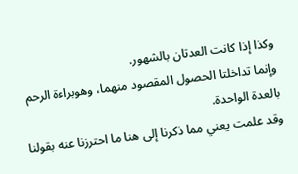وكذا إذا كانت العدتان بالشهور.
وإنما تداخلتا الحصول المقصود منهما، وهوبراءة الرحم بالعدة الواحدة.
وقد علمت يعني مما ذكرنا إلى هنا ما احترزنا عنه بقولنا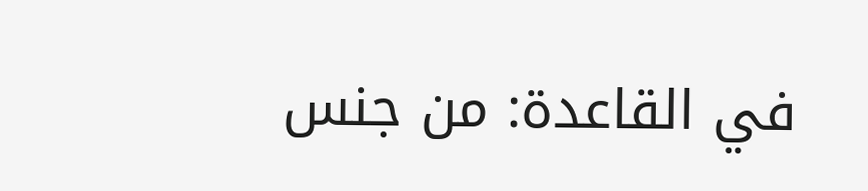في القاعدة: من جنس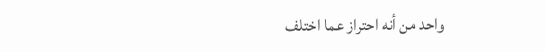واحد من أنه احتراز عما اختلف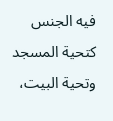فيه الجنس كتحية المسجد وتحية البيت،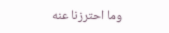وما احترزنا عنه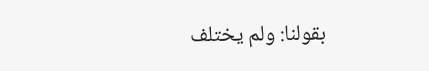بقولنا: ولم يختلف